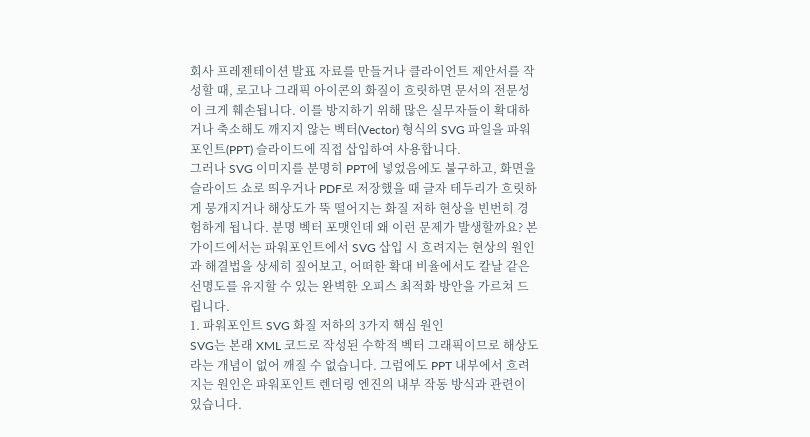회사 프레젠테이션 발표 자료를 만들거나 클라이언트 제안서를 작성할 때, 로고나 그래픽 아이콘의 화질이 흐릿하면 문서의 전문성이 크게 훼손됩니다. 이를 방지하기 위해 많은 실무자들이 확대하거나 축소해도 깨지지 않는 벡터(Vector) 형식의 SVG 파일을 파워포인트(PPT) 슬라이드에 직접 삽입하여 사용합니다.
그러나 SVG 이미지를 분명히 PPT에 넣었음에도 불구하고, 화면을 슬라이드 쇼로 띄우거나 PDF로 저장했을 때 글자 테두리가 흐릿하게 뭉개지거나 해상도가 뚝 떨어지는 화질 저하 현상을 빈번히 경험하게 됩니다. 분명 벡터 포맷인데 왜 이런 문제가 발생할까요? 본 가이드에서는 파워포인트에서 SVG 삽입 시 흐려지는 현상의 원인과 해결법을 상세히 짚어보고, 어떠한 확대 비율에서도 칼날 같은 선명도를 유지할 수 있는 완벽한 오피스 최적화 방안을 가르쳐 드립니다.
1. 파워포인트 SVG 화질 저하의 3가지 핵심 원인
SVG는 본래 XML 코드로 작성된 수학적 벡터 그래픽이므로 해상도라는 개념이 없어 깨질 수 없습니다. 그럼에도 PPT 내부에서 흐려지는 원인은 파워포인트 렌더링 엔진의 내부 작동 방식과 관련이 있습니다.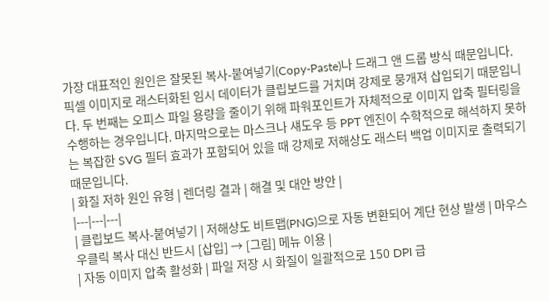가장 대표적인 원인은 잘못된 복사-붙여넣기(Copy-Paste)나 드래그 앤 드롭 방식 때문입니다. 픽셀 이미지로 래스터화된 임시 데이터가 클립보드를 거치며 강제로 뭉개져 삽입되기 때문입니다. 두 번째는 오피스 파일 용량을 줄이기 위해 파워포인트가 자체적으로 이미지 압축 필터링을 수행하는 경우입니다. 마지막으로는 마스크나 섀도우 등 PPT 엔진이 수학적으로 해석하지 못하는 복잡한 SVG 필터 효과가 포함되어 있을 때 강제로 저해상도 래스터 백업 이미지로 출력되기 때문입니다.
| 화질 저하 원인 유형 | 렌더링 결과 | 해결 및 대안 방안 |
|---|---|---|
| 클립보드 복사-붙여넣기 | 저해상도 비트맵(PNG)으로 자동 변환되어 계단 현상 발생 | 마우스 우클릭 복사 대신 반드시 [삽입] → [그림] 메뉴 이용 |
| 자동 이미지 압축 활성화 | 파일 저장 시 화질이 일괄적으로 150 DPI 급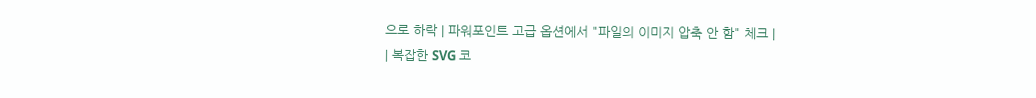으로 하락 | 파워포인트 고급 옵션에서 "파일의 이미지 압축 안 함" 체크 |
| 복잡한 SVG 코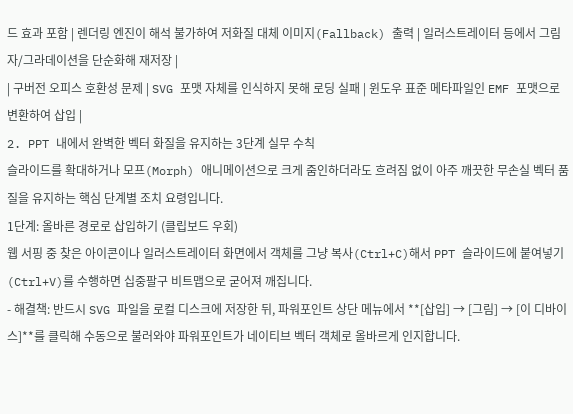드 효과 포함 | 렌더링 엔진이 해석 불가하여 저화질 대체 이미지(Fallback) 출력 | 일러스트레이터 등에서 그림자/그라데이션을 단순화해 재저장 |
| 구버전 오피스 호환성 문제 | SVG 포맷 자체를 인식하지 못해 로딩 실패 | 윈도우 표준 메타파일인 EMF 포맷으로 변환하여 삽입 |
2. PPT 내에서 완벽한 벡터 화질을 유지하는 3단계 실무 수칙
슬라이드를 확대하거나 모프(Morph) 애니메이션으로 크게 줌인하더라도 흐려짐 없이 아주 깨끗한 무손실 벡터 품질을 유지하는 핵심 단계별 조치 요령입니다.
1단계: 올바른 경로로 삽입하기 (클립보드 우회)
웹 서핑 중 찾은 아이콘이나 일러스트레이터 화면에서 객체를 그냥 복사(Ctrl+C)해서 PPT 슬라이드에 붙여넣기(Ctrl+V)를 수행하면 십중팔구 비트맵으로 굳어져 깨집니다.
- 해결책: 반드시 SVG 파일을 로컬 디스크에 저장한 뒤, 파워포인트 상단 메뉴에서 **[삽입] → [그림] → [이 디바이스]**를 클릭해 수동으로 불러와야 파워포인트가 네이티브 벡터 객체로 올바르게 인지합니다.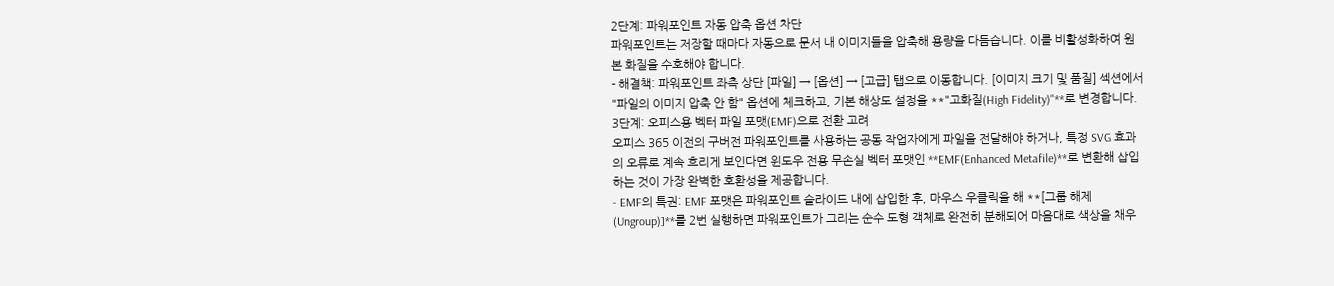2단계: 파워포인트 자동 압축 옵션 차단
파워포인트는 저장할 때마다 자동으로 문서 내 이미지들을 압축해 용량을 다듬습니다. 이를 비활성화하여 원본 화질을 수호해야 합니다.
- 해결책: 파워포인트 좌측 상단 [파일] → [옵션] → [고급] 탭으로 이동합니다. [이미지 크기 및 품질] 섹션에서 "파일의 이미지 압축 안 함" 옵션에 체크하고, 기본 해상도 설정을 **"고화질(High Fidelity)"**로 변경합니다.
3단계: 오피스용 벡터 파일 포맷(EMF)으로 전환 고려
오피스 365 이전의 구버전 파워포인트를 사용하는 공동 작업자에게 파일을 전달해야 하거나, 특정 SVG 효과의 오류로 계속 흐리게 보인다면 윈도우 전용 무손실 벡터 포맷인 **EMF(Enhanced Metafile)**로 변환해 삽입하는 것이 가장 완벽한 호환성을 제공합니다.
- EMF의 특권: EMF 포맷은 파워포인트 슬라이드 내에 삽입한 후, 마우스 우클릭을 해 **[그룹 해제(Ungroup)]**를 2번 실행하면 파워포인트가 그리는 순수 도형 객체로 완전히 분해되어 마음대로 색상을 채우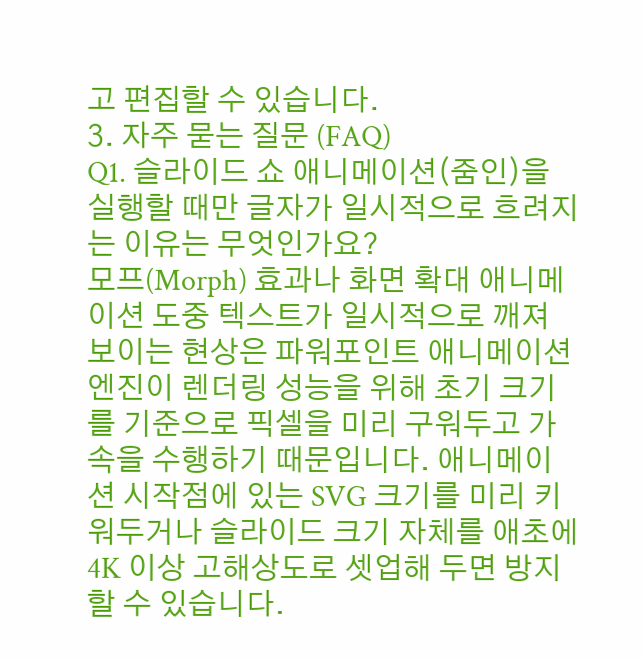고 편집할 수 있습니다.
3. 자주 묻는 질문 (FAQ)
Q1. 슬라이드 쇼 애니메이션(줌인)을 실행할 때만 글자가 일시적으로 흐려지는 이유는 무엇인가요?
모프(Morph) 효과나 화면 확대 애니메이션 도중 텍스트가 일시적으로 깨져 보이는 현상은 파워포인트 애니메이션 엔진이 렌더링 성능을 위해 초기 크기를 기준으로 픽셀을 미리 구워두고 가속을 수행하기 때문입니다. 애니메이션 시작점에 있는 SVG 크기를 미리 키워두거나 슬라이드 크기 자체를 애초에 4K 이상 고해상도로 셋업해 두면 방지할 수 있습니다.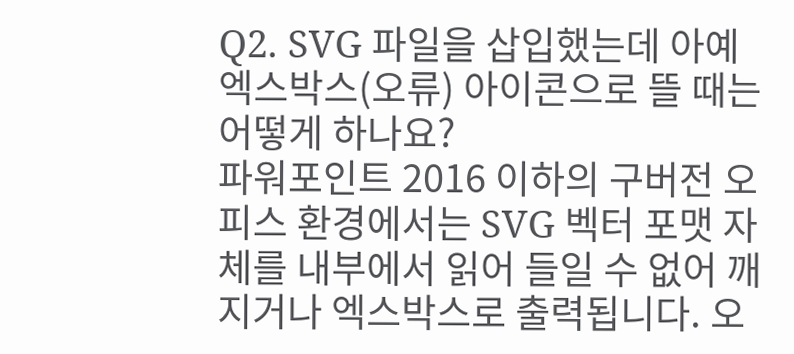Q2. SVG 파일을 삽입했는데 아예 엑스박스(오류) 아이콘으로 뜰 때는 어떻게 하나요?
파워포인트 2016 이하의 구버전 오피스 환경에서는 SVG 벡터 포맷 자체를 내부에서 읽어 들일 수 없어 깨지거나 엑스박스로 출력됩니다. 오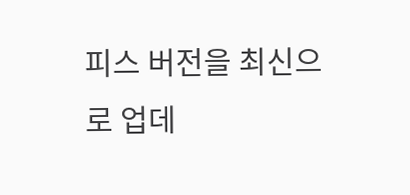피스 버전을 최신으로 업데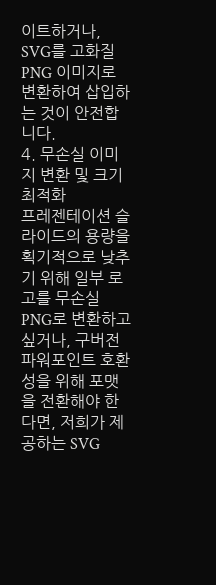이트하거나, SVG를 고화질 PNG 이미지로 변환하여 삽입하는 것이 안전합니다.
4. 무손실 이미지 변환 및 크기 최적화
프레젠테이션 슬라이드의 용량을 획기적으로 낮추기 위해 일부 로고를 무손실 PNG로 변환하고 싶거나, 구버전 파워포인트 호환성을 위해 포맷을 전환해야 한다면, 저희가 제공하는 SVG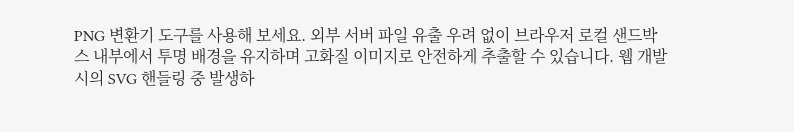PNG 변환기 도구를 사용해 보세요. 외부 서버 파일 유출 우려 없이 브라우저 로컬 샌드박스 내부에서 투명 배경을 유지하며 고화질 이미지로 안전하게 추출할 수 있습니다. 웹 개발 시의 SVG 핸들링 중 발생하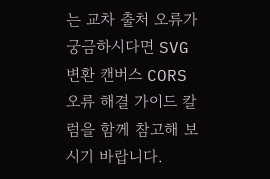는 교차 출처 오류가 궁금하시다면 SVG 변환 캔버스 CORS 오류 해결 가이드 칼럼을 함께 참고해 보시기 바랍니다.